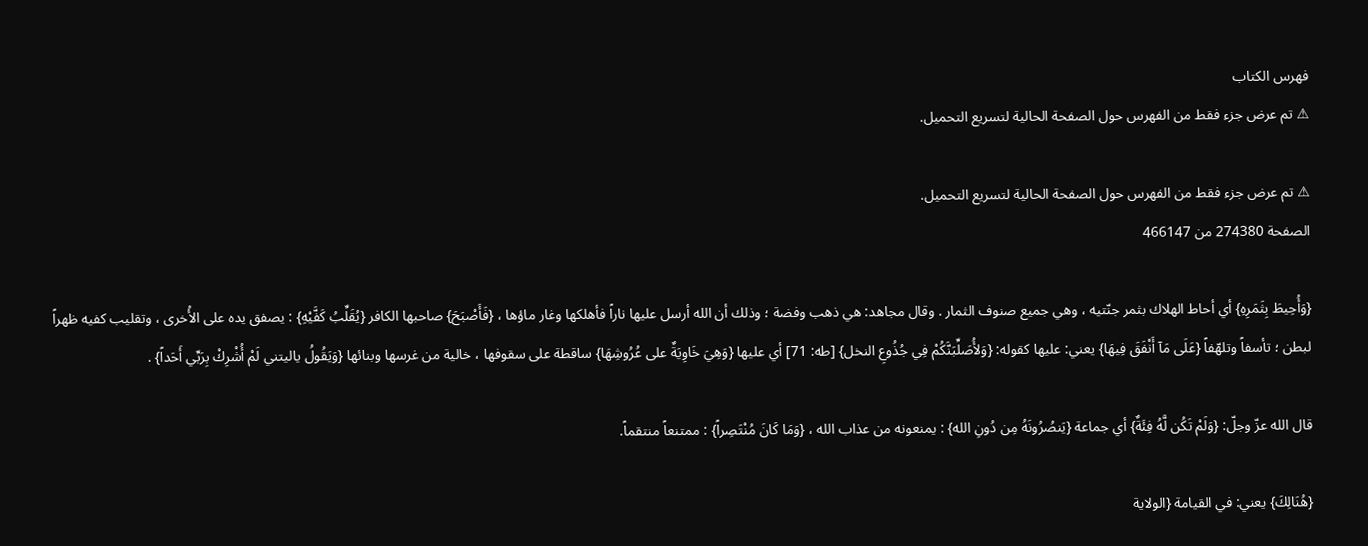فهرس الكتاب
⚠ تم عرض جزء فقط من الفهرس حول الصفحة الحالية لتسريع التحميل.

⚠ تم عرض جزء فقط من الفهرس حول الصفحة الحالية لتسريع التحميل.
الصفحة 274380 من 466147

{وَأُحِيطَ بِثَمَرِهِ} أي أحاط الهلاك بثمر جنّتيه ، وهي جميع صنوف الثمار . وقال مجاهد: هي ذهب وفضة ؛ وذلك أن الله أرسل عليها ناراً فأهلكها وغار ماؤها ، {فَأَصْبَحَ} صاحبها الكافر {يُقَلِّبُ كَفَّيْهِ} : يصفق يده على الأُخرى ، وتقليب كفيه ظهراً لبطن ؛ تأسفاً وتلهّفاً {عَلَى مَآ أَنْفَقَ فِيهَا} يعني: عليها كقوله: {وَلأُصَلِّبَنَّكُمْ فِي جُذُوعِ النخل} [طه: 71] أي عليها {وَهِيَ خَاوِيَةٌ على عُرُوشِهَا} ساقطة على سقوفها ، خالية من غرسها وبنائها {وَيَقُولُ ياليتني لَمْ أُشْرِكْ بِرَبِّي أَحَداً} .

قال الله عزّ وجلّ: {وَلَمْ تَكُن لَّهُ فِئَةٌ} أي جماعة {يَنصُرُونَهُ مِن دُونِ الله} : يمنعونه من عذاب الله ، {وَمَا كَانَ مُنْتَصِراً} : ممتنعاً منتقماً.

{هُنَالِكَ} يعني: في القيامة {الولاية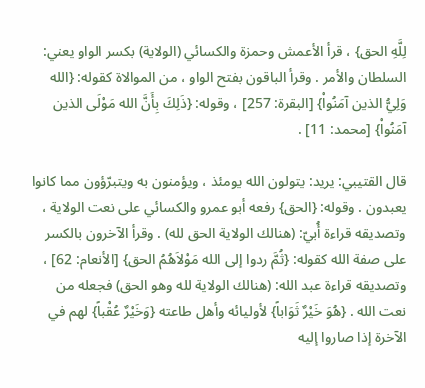لِلَّهِ الحق} ، قرأ الأعمش وحمزة والكسائي (الولاية) بكسر الواو يعني: السلطان والأمر . وقرأ الباقون بفتح الواو ، من الموالاة كقوله: {الله وَلِيُّ الذين آمَنُواْ} [البقرة: 257] ، وقوله: {ذَلِكَ بِأَنَّ الله مَوْلَى الذين آمَنُواْ} [محمد: 11] .

قال القتيبي: يريد: يتولون الله يومئذ ، ويؤمنون به ويتبرّؤون مما كانوا يعبدون . وقوله: {الحق} رفعه أبو عمرو والكسائي على نعت الولاية ، وتصديقه قراءة أُبيّ: (هنالك الولاية الحق لله) . وقرأ الآخرون بالكسر على صفة الله كقوله: {ثُمَّ ردوا إلى الله مَوْلاَهُمُ الحق} [الأنعام: 62] ، وتصديقه قراءة عبد الله: (هنالك الولاية لله وهو الحق) فجعله من نعت الله . {هُوَ خَيْرٌ ثَوَاباً} لأوليائه وأهل طاعته {وَخَيْرٌ عُقْباً} لهم في الآخرة إذا صاروا إليه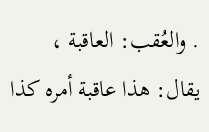. والعُقب: العاقبة ، يقال: هذا عاقبة أمره كذا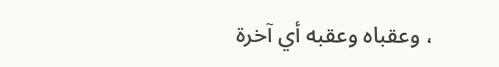، وعقباه وعقبه أي آخرة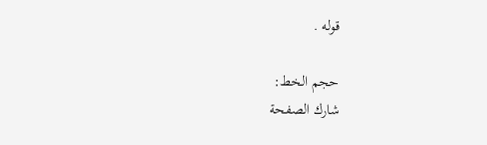قوله .

حجم الخط:
شارك الصفحة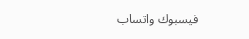فيسبوك واتساب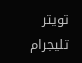تويتر تليجرام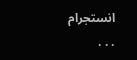انستجرام
. . .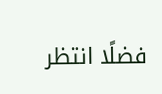فضلًا انتظر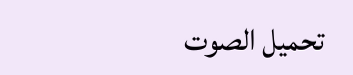تحميل الصوت